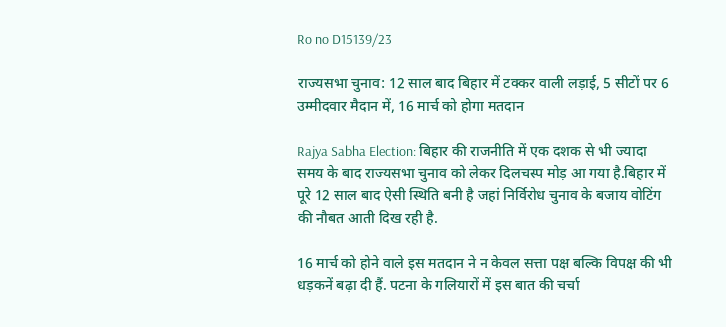Ro no D15139/23

राज्यसभा चुनाव: 12 साल बाद बिहार में टक्कर वाली लड़ाई, 5 सीटों पर 6 उम्मीदवार मैदान में, 16 मार्च को होगा मतदान

Rajya Sabha Election: बिहार की राजनीति में एक दशक से भी ज्यादा समय के बाद राज्यसभा चुनाव को लेकर दिलचस्प मोड़ आ गया है.बिहार में पूरे 12 साल बाद ऐसी स्थिति बनी है जहां निर्विरोध चुनाव के बजाय वोटिंग की नौबत आती दिख रही है.

16 मार्च को होने वाले इस मतदान ने न केवल सत्ता पक्ष बल्कि विपक्ष की भी धड़कनें बढ़ा दी हैं. पटना के गलियारों में इस बात की चर्चा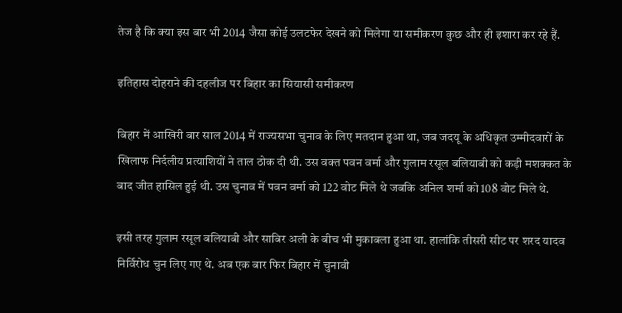तेज है कि क्या इस बार भी 2014 जैसा कोई उलटफेर देखने को मिलेगा या समीकरण कुछ और ही इशारा कर रहे हैं.

इतिहास दोहराने की दहलीज पर बिहार का सियासी समीकरण

बिहार में आखिरी बार साल 2014 में राज्यसभा चुनाव के लिए मतदान हुआ था, जब जदयू के अधिकृत उम्मीदवारों के खिलाफ निर्दलीय प्रत्याशियों ने ताल ठोक दी थी. उस वक्त पवन वर्मा और गुलाम रसूल बलियाबी को कड़ी मशक्कत के बाद जीत हासिल हुई थी. उस चुनाव में पवन वर्मा को 122 वोट मिले थे जबकि अनिल शर्मा को 108 वोट मिले थे.

इसी तरह गुलाम रसूल बलियाबी और साबिर अली के बीच भी मुकाबला हुआ था. हालांकि तीसरी सीट पर शरद यादव निर्विरोध चुन लिए गए थे. अब एक बार फिर बिहार में चुनावी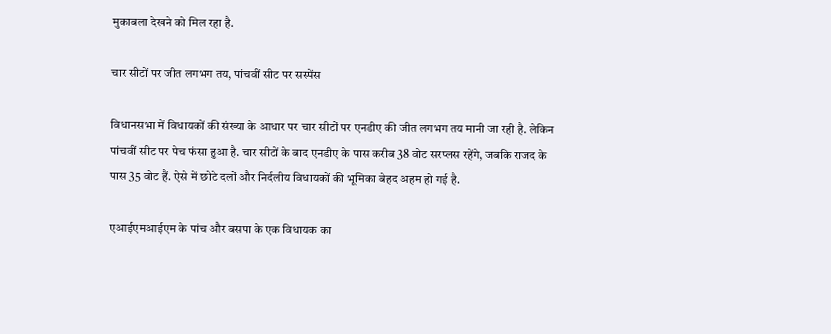मुकाबला देखने को मिल रहा है.

चार सीटों पर जीत लगभग तय, पांचवीं सीट पर सस्पेंस

विधानसभा में विधायकों की संख्या के आधार पर चार सीटों पर एनडीए की जीत लगभग तय मानी जा रही है. लेकिन पांचवीं सीट पर पेच फंसा हुआ है. चार सीटों के बाद एनडीए के पास करीब 38 वोट सरप्लस रहेंगे, जबकि राजद के पास 35 वोट हैं. ऐसे में छोटे दलों और निर्दलीय विधायकों की भूमिका बेहद अहम हो गई है.

एआईएमआईएम के पांच और बसपा के एक विधायक का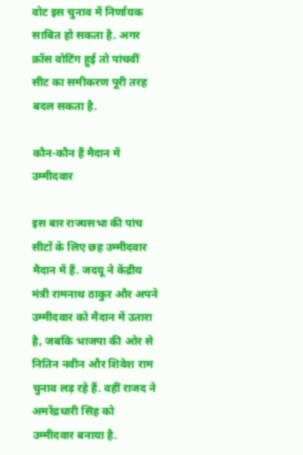वोट इस चुनाव में निर्णायक साबित हो सकता है. अगर क्रॉस वोटिंग हुई तो पांचवीं सीट का समीकरण पूरी तरह बदल सकता है.

कौन-कौन हैं मैदान में उम्मीदवार

इस बार राज्यसभा की पांच सीटों के लिए छह उम्मीदवार मैदान में हैं. जदयू ने केंद्रीय मंत्री रामनाथ ठाकुर और अपने उम्मीदवार को मैदान में उतारा है, जबकि भाजपा की ओर से नितिन नवीन और शिवेश राम चुनाव लड़ रहे हैं. वहीं राजद ने अमरेंद्रधारी सिंह को उम्मीदवार बनाया है.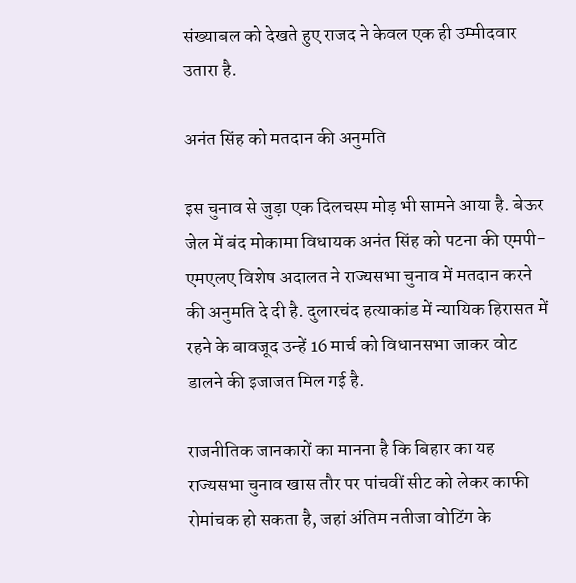संख्याबल को देखते हुए राजद ने केवल एक ही उम्मीदवार उतारा है.

अनंत सिंह को मतदान की अनुमति

इस चुनाव से जुड़ा एक दिलचस्प मोड़ भी सामने आया है. बेऊर जेल में बंद मोकामा विधायक अनंत सिंह को पटना की एमपी-एमएलए विशेष अदालत ने राज्यसभा चुनाव में मतदान करने की अनुमति दे दी है. दुलारचंद हत्याकांड में न्यायिक हिरासत में रहने के बावजूद उन्हें 16 मार्च को विधानसभा जाकर वोट डालने की इजाजत मिल गई है.

राजनीतिक जानकारों का मानना है कि बिहार का यह राज्यसभा चुनाव खास तौर पर पांचवीं सीट को लेकर काफी रोमांचक हो सकता है, जहां अंतिम नतीजा वोटिंग के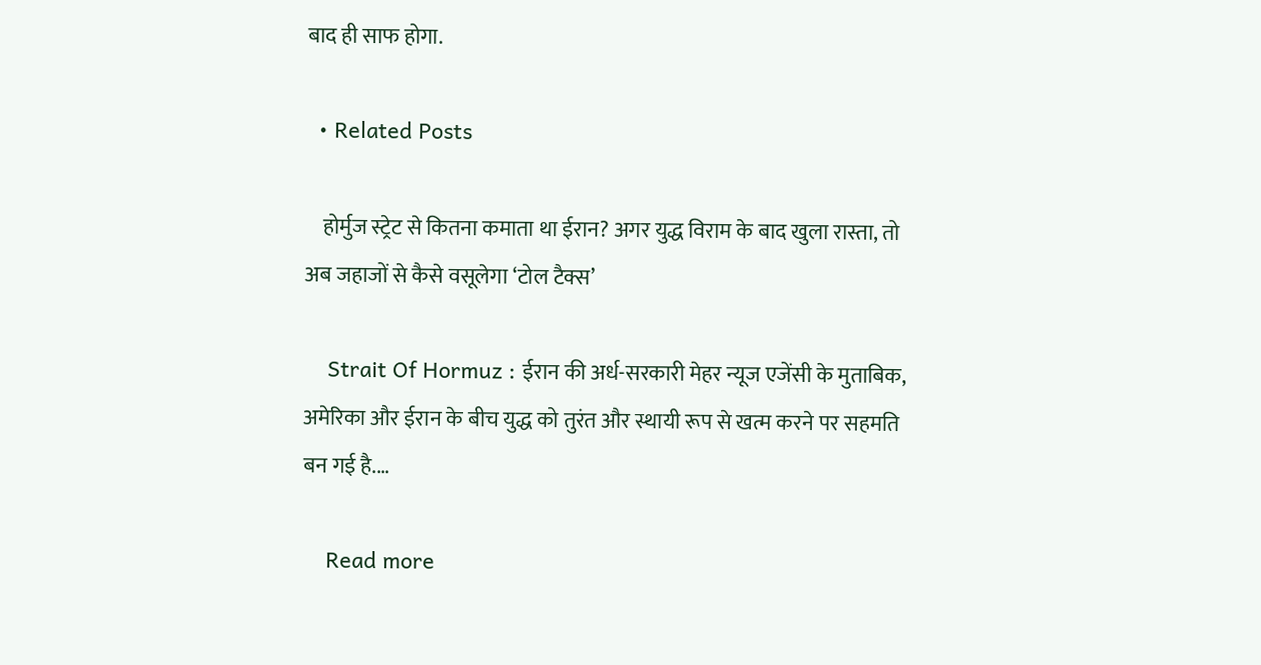बाद ही साफ होगा.

  • Related Posts

    होर्मुज स्ट्रेट से कितना कमाता था ईरान? अगर युद्ध विराम के बाद खुला रास्ता, तो अब जहाजों से कैसे वसूलेगा ‘टोल टैक्स’

    Strait Of Hormuz : ईरान की अर्ध-सरकारी मेहर न्यूज एजेंसी के मुताबिक, अमेरिका और ईरान के बीच युद्ध को तुरंत और स्थायी रूप से खत्म करने पर सहमति बन गई है.…

    Read more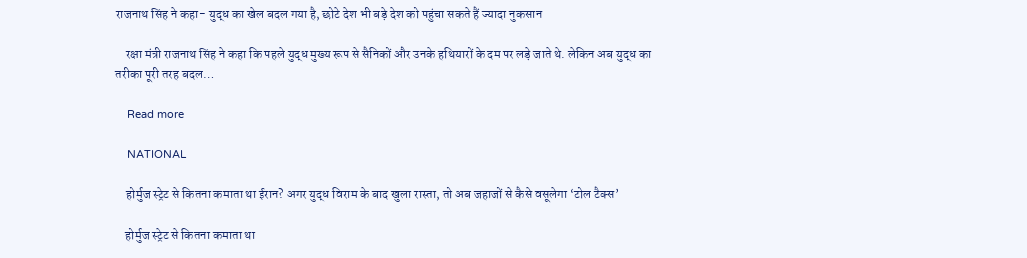राजनाथ सिंह ने कहा- युद्ध का खेल बदल गया है, छोटे देश भी बड़े देश को पहुंचा सकते हैं ज्यादा नुकसान

    रक्षा मंत्री राजनाथ सिंह ने कहा कि पहले युद्ध मुख्य रूप से सैनिकों और उनके हथियारों के दम पर लड़े जाते थे. लेकिन अब युद्ध का तरीका पूरी तरह बदल…

    Read more

    NATIONAL

    होर्मुज स्ट्रेट से कितना कमाता था ईरान? अगर युद्ध विराम के बाद खुला रास्ता, तो अब जहाजों से कैसे वसूलेगा ‘टोल टैक्स’

    होर्मुज स्ट्रेट से कितना कमाता था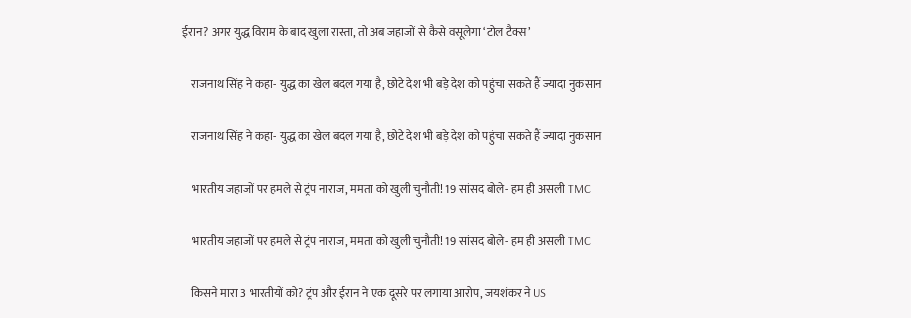ईरान? अगर युद्ध विराम के बाद खुला रास्ता, तो अब जहाजों से कैसे वसूलेगा ‘टोल टैक्स’

    राजनाथ सिंह ने कहा- युद्ध का खेल बदल गया है, छोटे देश भी बड़े देश को पहुंचा सकते हैं ज्यादा नुकसान

    राजनाथ सिंह ने कहा- युद्ध का खेल बदल गया है, छोटे देश भी बड़े देश को पहुंचा सकते हैं ज्यादा नुकसान

    भारतीय जहाजों पर हमले से ट्रंप नाराज, ममता को खुली चुनौती! 19 सांसद बोले- हम ही असली TMC

    भारतीय जहाजों पर हमले से ट्रंप नाराज, ममता को खुली चुनौती! 19 सांसद बोले- हम ही असली TMC

    किसने मारा 3 भारतीयों को? ट्रंप और ईरान ने एक दूसरे पर लगाया आरोप, जयशंकर ने US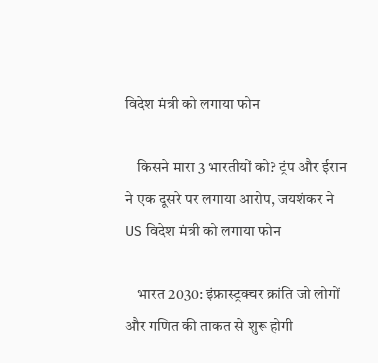विदेश मंत्री को लगाया फोन

    किसने मारा 3 भारतीयों को? ट्रंप और ईरान ने एक दूसरे पर लगाया आरोप, जयशंकर ने US विदेश मंत्री को लगाया फोन

    भारत 2030: इंफ्रास्ट्रक्चर क्रांति जो लोगों और गणित की ताकत से शुरू होगी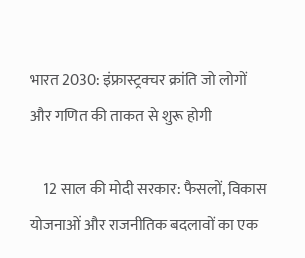भारत 2030: इंफ्रास्ट्रक्चर क्रांति जो लोगों और गणित की ताकत से शुरू होगी

    12 साल की मोदी सरकार: फैसलों, विकास योजनाओं और राजनीतिक बदलावों का एक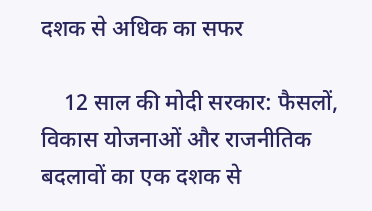दशक से अधिक का सफर

    12 साल की मोदी सरकार: फैसलों, विकास योजनाओं और राजनीतिक बदलावों का एक दशक से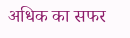अधिक का सफर